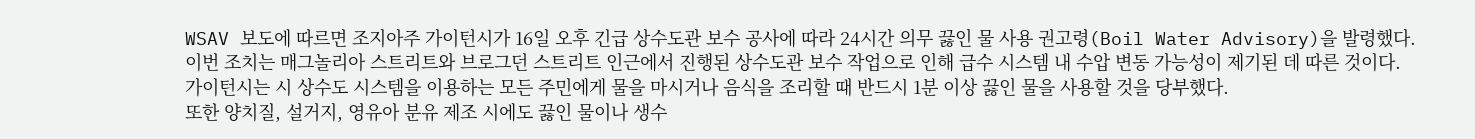WSAV 보도에 따르면 조지아주 가이턴시가 16일 오후 긴급 상수도관 보수 공사에 따라 24시간 의무 끓인 물 사용 권고령(Boil Water Advisory)을 발령했다.
이번 조치는 매그놀리아 스트리트와 브로그던 스트리트 인근에서 진행된 상수도관 보수 작업으로 인해 급수 시스템 내 수압 변동 가능성이 제기된 데 따른 것이다.
가이턴시는 시 상수도 시스템을 이용하는 모든 주민에게 물을 마시거나 음식을 조리할 때 반드시 1분 이상 끓인 물을 사용할 것을 당부했다.
또한 양치질, 설거지, 영유아 분유 제조 시에도 끓인 물이나 생수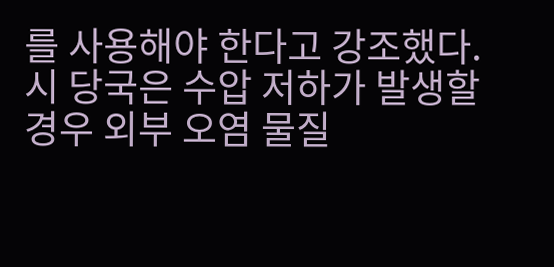를 사용해야 한다고 강조했다.
시 당국은 수압 저하가 발생할 경우 외부 오염 물질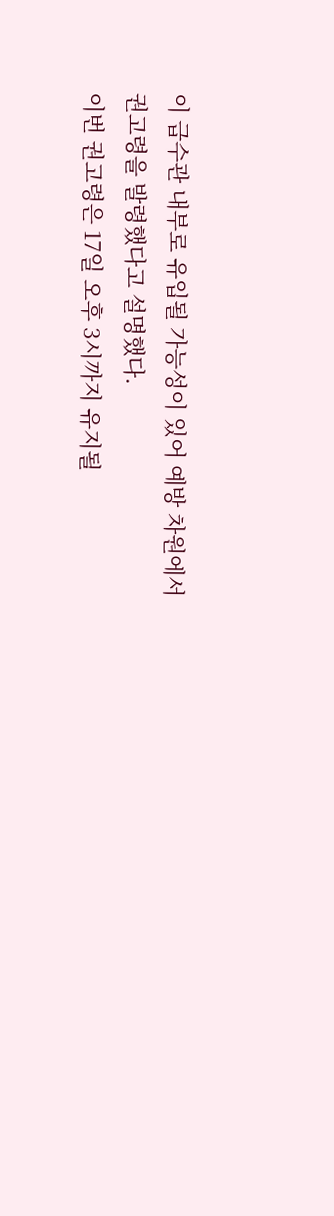이 급수관 내부로 유입될 가능성이 있어 예방 차원에서 권고령을 발령했다고 설명했다.
이번 권고령은 17일 오후 3시까지 유지될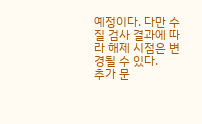예정이다. 다만 수질 검사 결과에 따라 해제 시점은 변경될 수 있다.
추가 문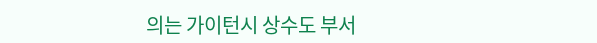의는 가이턴시 상수도 부서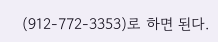(912-772-3353)로 하면 된다.